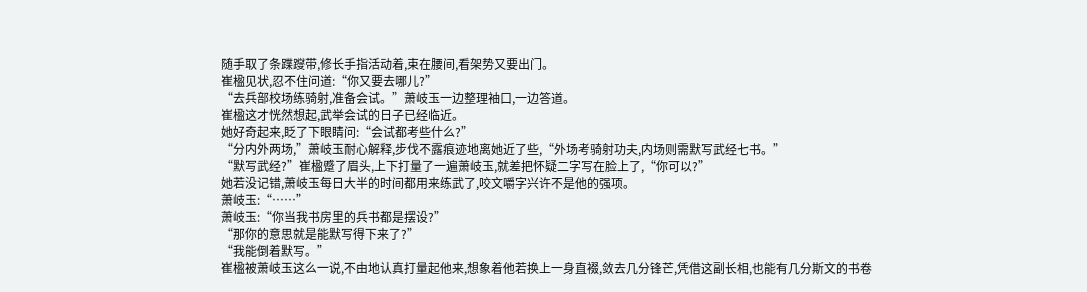随手取了条蹀躞带,修长手指活动着,束在腰间,看架势又要出门。
崔楹见状,忍不住问道:“你又要去哪儿?”
“去兵部校场练骑射,准备会试。”萧岐玉一边整理袖口,一边答道。
崔楹这才恍然想起,武举会试的日子已经临近。
她好奇起来,眨了下眼睛问:“会试都考些什么?”
“分内外两场,”萧岐玉耐心解释,步伐不露痕迹地离她近了些,“外场考骑射功夫,内场则需默写武经七书。”
“默写武经?”崔楹蹙了眉头,上下打量了一遍萧岐玉,就差把怀疑二字写在脸上了,“你可以?”
她若没记错,萧岐玉每日大半的时间都用来练武了,咬文嚼字兴许不是他的强项。
萧岐玉:“……”
萧岐玉:“你当我书房里的兵书都是摆设?”
“那你的意思就是能默写得下来了?”
“我能倒着默写。”
崔楹被萧岐玉这么一说,不由地认真打量起他来,想象着他若换上一身直裰,敛去几分锋芒,凭借这副长相,也能有几分斯文的书卷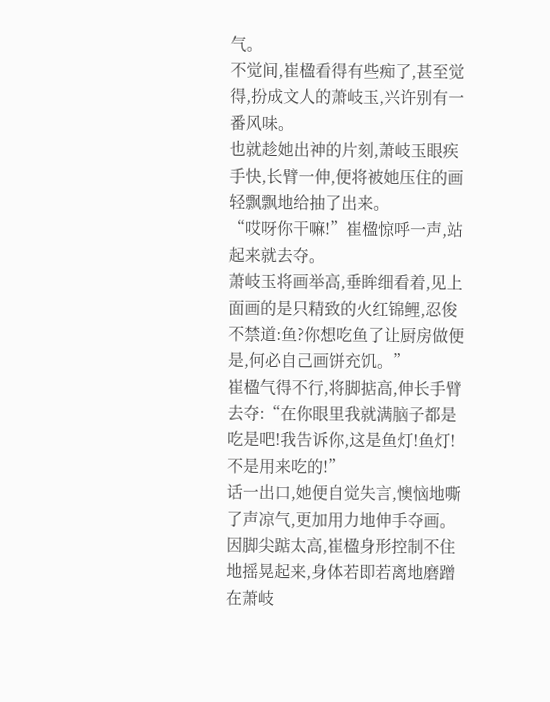气。
不觉间,崔楹看得有些痴了,甚至觉得,扮成文人的萧岐玉,兴许别有一番风味。
也就趁她出神的片刻,萧岐玉眼疾手快,长臂一伸,便将被她压住的画轻飘飘地给抽了出来。
“哎呀你干嘛!”崔楹惊呼一声,站起来就去夺。
萧岐玉将画举高,垂眸细看着,见上面画的是只精致的火红锦鲤,忍俊不禁道:鱼?你想吃鱼了让厨房做便是,何必自己画饼充饥。”
崔楹气得不行,将脚掂高,伸长手臂去夺:“在你眼里我就满脑子都是吃是吧!我告诉你,这是鱼灯!鱼灯!不是用来吃的!”
话一出口,她便自觉失言,懊恼地嘶了声凉气,更加用力地伸手夺画。
因脚尖踮太高,崔楹身形控制不住地摇晃起来,身体若即若离地磨蹭在萧岐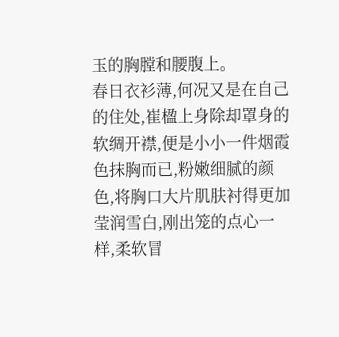玉的胸膛和腰腹上。
春日衣衫薄,何况又是在自己的住处,崔楹上身除却罩身的软绸开襟,便是小小一件烟霞色抹胸而已,粉嫩细腻的颜色,将胸口大片肌肤衬得更加莹润雪白,刚出笼的点心一样,柔软冒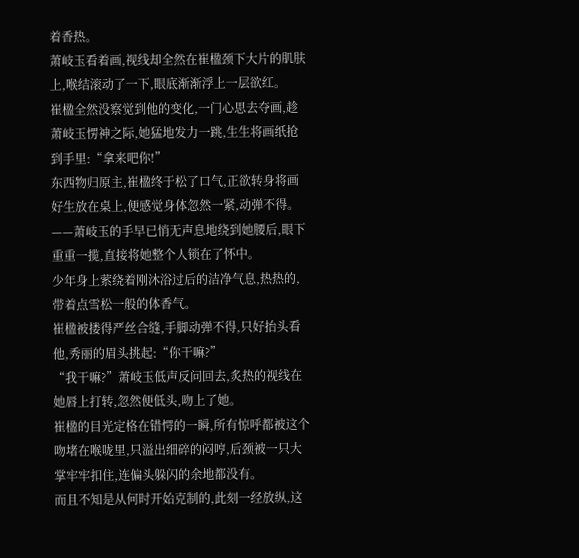着香热。
萧岐玉看着画,视线却全然在崔楹颈下大片的肌肤上,喉结滚动了一下,眼底渐渐浮上一层欲红。
崔楹全然没察觉到他的变化,一门心思去夺画,趁萧岐玉愣神之际,她猛地发力一跳,生生将画纸抢到手里:“拿来吧你!”
东西物归原主,崔楹终于松了口气,正欲转身将画好生放在桌上,便感觉身体忽然一紧,动弹不得。
——萧岐玉的手早已悄无声息地绕到她腰后,眼下重重一揽,直接将她整个人锁在了怀中。
少年身上萦绕着刚沐浴过后的洁净气息,热热的,带着点雪松一般的体香气。
崔楹被搂得严丝合缝,手脚动弹不得,只好抬头看他,秀丽的眉头挑起:“你干嘛?”
“我干嘛?”萧岐玉低声反问回去,炙热的视线在她唇上打转,忽然便低头,吻上了她。
崔楹的目光定格在错愕的一瞬,所有惊呼都被这个吻堵在喉咙里,只溢出细碎的闷哼,后颈被一只大掌牢牢扣住,连偏头躲闪的余地都没有。
而且不知是从何时开始克制的,此刻一经放纵,这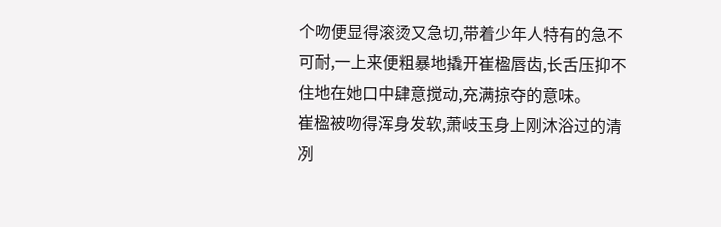个吻便显得滚烫又急切,带着少年人特有的急不可耐,一上来便粗暴地撬开崔楹唇齿,长舌压抑不住地在她口中肆意搅动,充满掠夺的意味。
崔楹被吻得浑身发软,萧岐玉身上刚沐浴过的清冽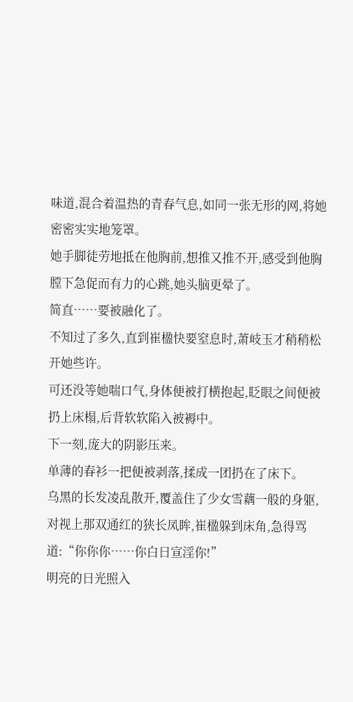味道,混合着温热的青春气息,如同一张无形的网,将她密密实实地笼罩。
她手脚徒劳地抵在他胸前,想推又推不开,感受到他胸膛下急促而有力的心跳,她头脑更晕了。
简直……要被融化了。
不知过了多久,直到崔楹快要窒息时,萧岐玉才稍稍松开她些许。
可还没等她喘口气,身体便被打横抱起,眨眼之间便被扔上床榻,后背软软陷入被褥中。
下一刻,庞大的阴影压来。
单薄的春衫一把便被剥落,揉成一团扔在了床下。
乌黑的长发凌乱散开,覆盖住了少女雪藕一般的身躯,对视上那双通红的狭长凤眸,崔楹躲到床角,急得骂道:“你你你……你白日宣淫你!”
明亮的日光照入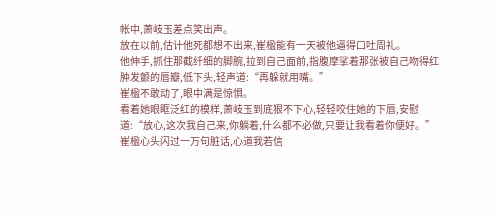帐中,萧岐玉差点笑出声。
放在以前,估计他死都想不出来,崔楹能有一天被他逼得口吐周礼。
他伸手,抓住那截纤细的脚腕,拉到自己面前,指腹摩挲着那张被自己吻得红肿发颤的唇瓣,低下头,轻声道:“再躲就用嘴。”
崔楹不敢动了,眼中满是惊惧。
看着她眼眶泛红的模样,萧岐玉到底狠不下心,轻轻咬住她的下唇,安慰道:“放心,这次我自己来,你躺着,什么都不必做,只要让我看着你便好。”
崔楹心头闪过一万句脏话,心道我若信